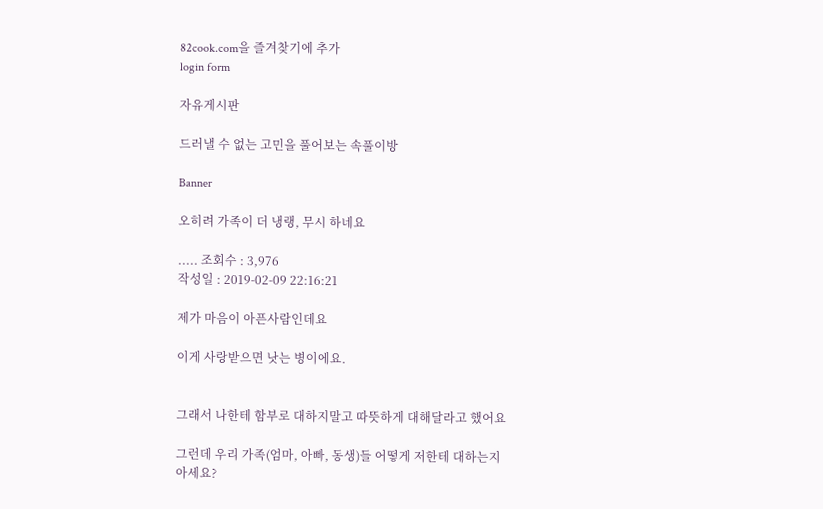82cook.com을 즐겨찾기에 추가
login form

자유게시판

드러낼 수 없는 고민을 풀어보는 속풀이방

Banner

오히려 가족이 더 냉랭, 무시 하네요

..... 조회수 : 3,976
작성일 : 2019-02-09 22:16:21

제가 마음이 아픈사람인데요

이게 사랑받으면 낫는 병이에요.


그래서 나한테 함부로 대하지말고 따뜻하게 대해달라고 했어요

그런데 우리 가족(엄마, 아빠, 동생)들 어떻게 저한테 대하는지 아세요?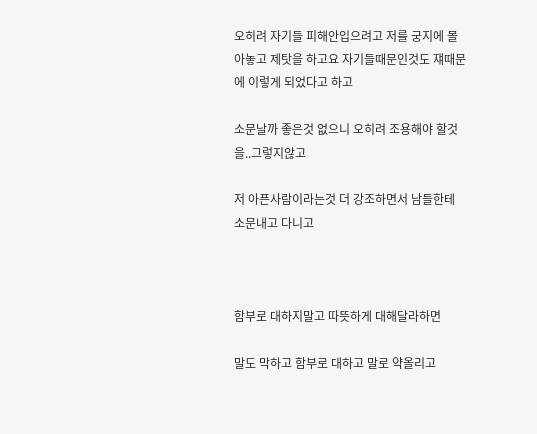오히려 자기들 피해안입으려고 저를 궁지에 몰아놓고 제탓을 하고요 자기들때문인것도 쟤때문에 이렇게 되었다고 하고

소문날까 좋은것 없으니 오히려 조용해야 할것을..그렇지않고

저 아픈사람이라는것 더 강조하면서 남들한테 소문내고 다니고



함부로 대하지말고 따뜻하게 대해달라하면

말도 막하고 함부로 대하고 말로 약올리고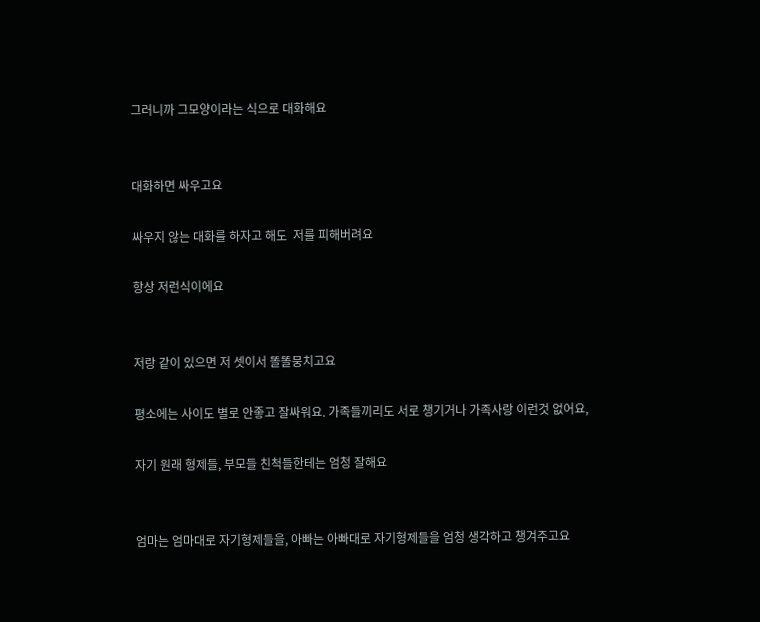그러니까 그모양이라는 식으로 대화해요


대화하면 싸우고요

싸우지 않는 대화를 하자고 해도  저를 피해버려요

항상 저런식이에요


저랑 같이 있으면 저 셋이서 똘똘뭉치고요

평소에는 사이도 별로 안좋고 잘싸워요. 가족들끼리도 서로 챙기거나 가족사랑 이런것 없어요,

자기 원래 형제들, 부모들 친척들한테는 엄청 잘해요


엄마는 엄마대로 자기형제들을, 아빠는 아빠대로 자기형제들을 엄청 생각하고 챙겨주고요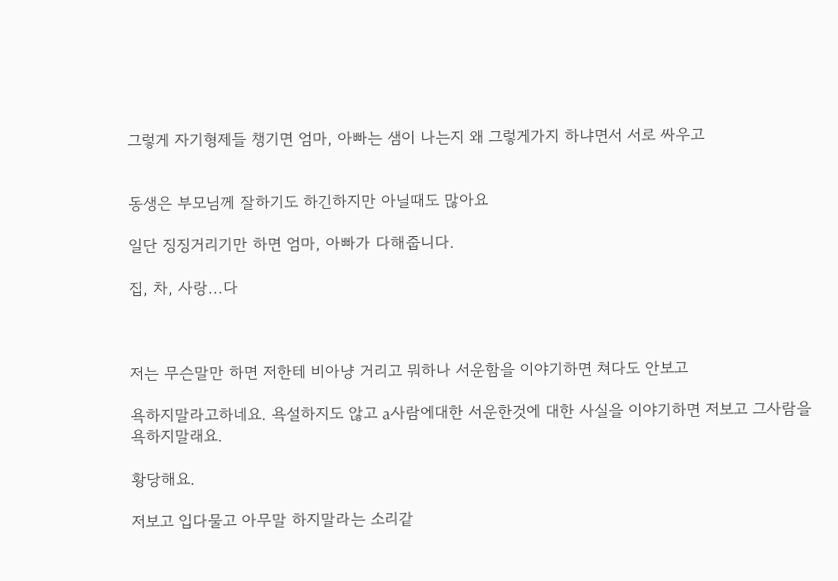그렇게 자기형제들 챙기면 엄마, 아빠는 샘이 나는지 왜 그렇게가지 하냐면서 서로 싸우고


동생은 부모님께 잘하기도 하긴하지만 아닐때도 많아요

일단 징징거리기만 하면 엄마, 아빠가 다해줍니다.

집, 차, 사랑...다



저는 무슨말만 하면 저한테 비아냥 거리고 뭐하나 서운함을 이야기하면 쳐다도 안보고

욕하지말라고하네요. 욕설하지도 않고 a사람에대한 서운한것에 대한 사실을 이야기하면 저보고 그사람을 욕하지말래요.

황당해요.

저보고 입다물고 아무말 하지말라는 소리같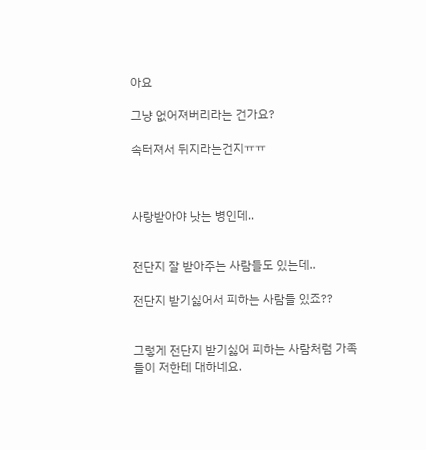아요

그냥 없어져버리라는 건가요?

속터져서 뒤지라는건지ㅠㅠ



사랑받아야 낫는 병인데..


전단지 잘 받아주는 사람들도 있는데..

전단지 받기싫어서 피하는 사람들 있죠??


그렇게 전단지 받기싫어 피하는 사람처럼 가족들이 저한테 대하네요.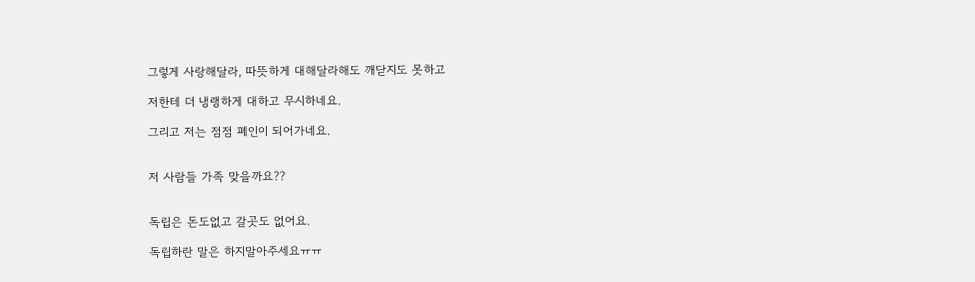그렇게 사랑해달라, 따뜻하게 대해달라해도 깨닫지도 못하고

저한테 더 냉랭하게 대하고 무시하네요.

그리고 저는 점점 폐인이 되어가네요.


저 사람들 가족 맞을까요??


독립은 돈도없고 갈곳도 없어요.

독립하란 말은 하지말아주세요ㅠㅠ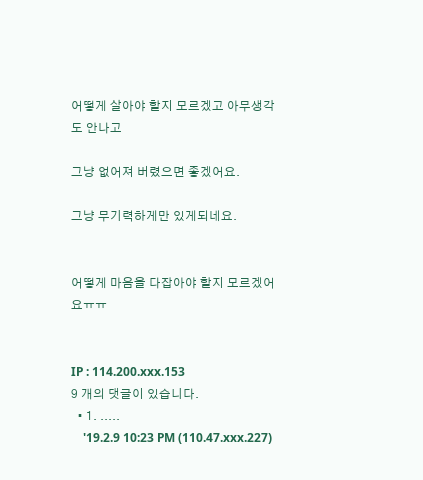어떻게 살아야 할지 모르겠고 아무생각도 안나고

그냥 없어져 버렸으면 좋겠어요.

그냥 무기력하게만 있게되네요.


어떻게 마음을 다잡아야 할지 모르겠어요ㅠㅠ


IP : 114.200.xxx.153
9 개의 댓글이 있습니다.
  • 1. .....
    '19.2.9 10:23 PM (110.47.xxx.227)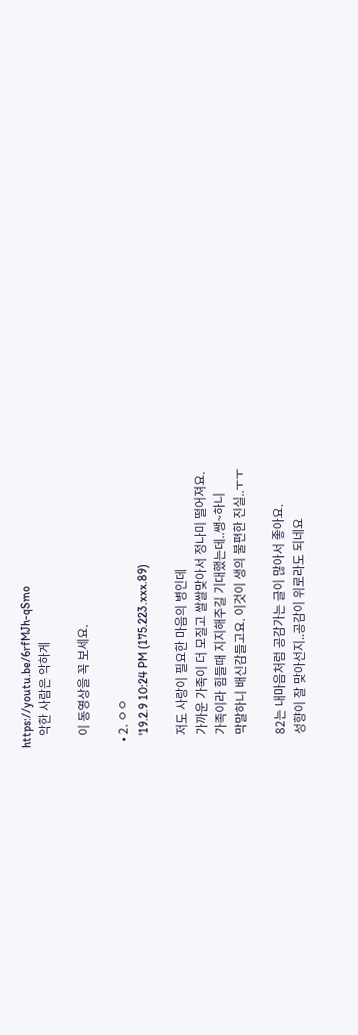https://youtu.be/6rfMJh-qSmo
    악한 사람은 악하게

    이 동영상을 꼭 보세요.

  • 2. ㅇㅇ
    '19.2.9 10:24 PM (175.223.xxx.89)

    저도 사랑이 필요한 마음의 병인데
    가까운 가족이 더 모질고 쌀쌀맞아서 정나미 떨어져요.
    가족이라 힘들때 지지해주길 기대했는데..쌩~하니
    막말하니 배신감들고요. 이것이 생의 불편한 진실..ㅜㅜ

    82는 내마음처럼 공감가는 글이 많아서 좋아요.
    성향이 잘 맞아선지..공감이 위로라도 되네요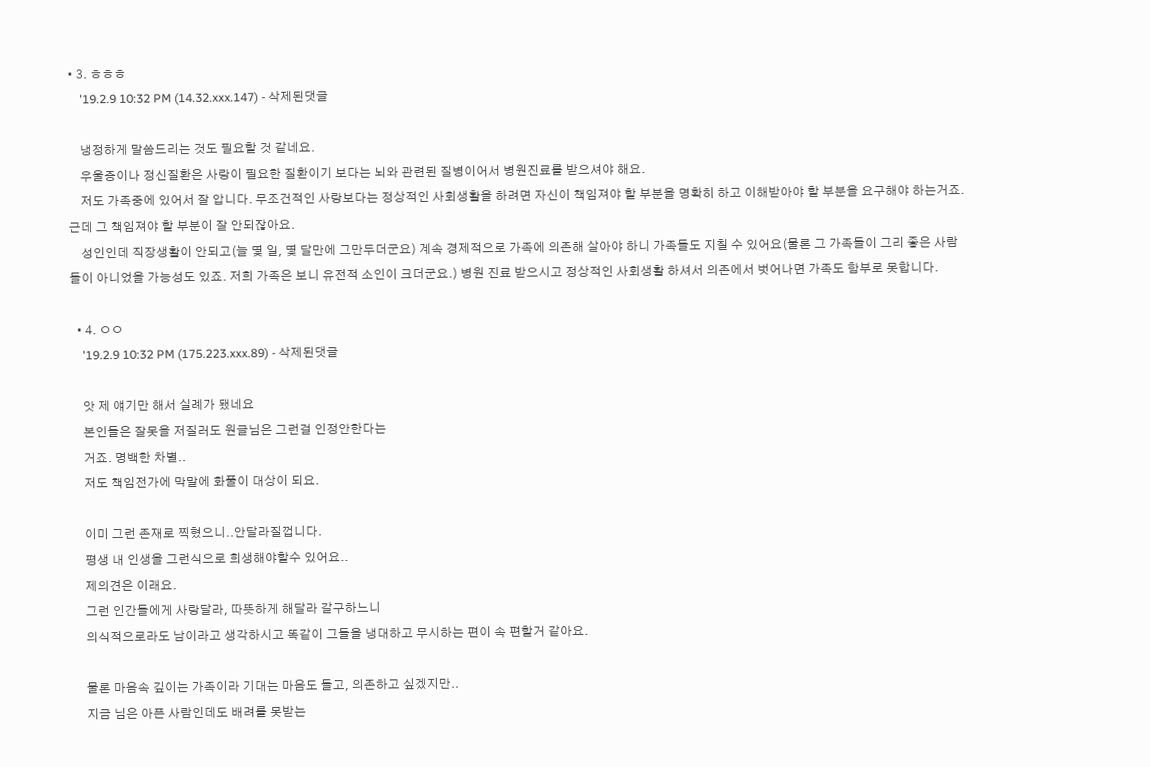• 3. ㅎㅎㅎ
    '19.2.9 10:32 PM (14.32.xxx.147) - 삭제된댓글

    냉정하게 말씀드리는 것도 필요할 것 같네요.
    우울증이나 정신질환은 사랑이 필요한 질환이기 보다는 뇌와 관련된 질병이어서 병원진료를 받으셔야 해요.
    저도 가족중에 있어서 잘 압니다. 무조건적인 사랑보다는 정상적인 사회생활을 하려면 자신이 책임져야 할 부분을 명확히 하고 이해받아야 할 부분을 요구해야 하는거죠. 근데 그 책임져야 할 부분이 잘 안되잖아요.
    성인인데 직장생활이 안되고(늘 몇 일, 몇 달만에 그만두더군요) 계속 경제적으로 가족에 의존해 살아야 하니 가족들도 지칠 수 있어요(물론 그 가족들이 그리 좋은 사람들이 아니었을 가능성도 있죠. 저희 가족은 보니 유전적 소인이 크더군요.) 병원 진료 받으시고 정상적인 사회생활 하셔서 의존에서 벗어나면 가족도 함부로 못합니다.

  • 4. ㅇㅇ
    '19.2.9 10:32 PM (175.223.xxx.89) - 삭제된댓글

    앗 제 얘기만 해서 실례가 됐네요
    본인들은 잘못을 저질러도 원글님은 그런걸 인정안한다는
    거죠. 명백한 차별..
    저도 책임전가에 막말에 화풀이 대상이 되요.

    이미 그런 존재로 찍혔으니..안달라질껍니다.
    평생 내 인생을 그런식으로 희생해야할수 있어요..
    제의견은 이래요.
    그런 인간들에게 사랑달라, 따뜻하게 해달라 갈구하느니
    의식적으로라도 남이라고 생각하시고 똑같이 그들을 냉대하고 무시하는 편이 속 편할거 같아요.

    물론 마음속 깊이는 가족이라 기대는 마음도 들고, 의존하고 싶겠지만..
    지금 님은 아픈 사람인데도 배려를 못받는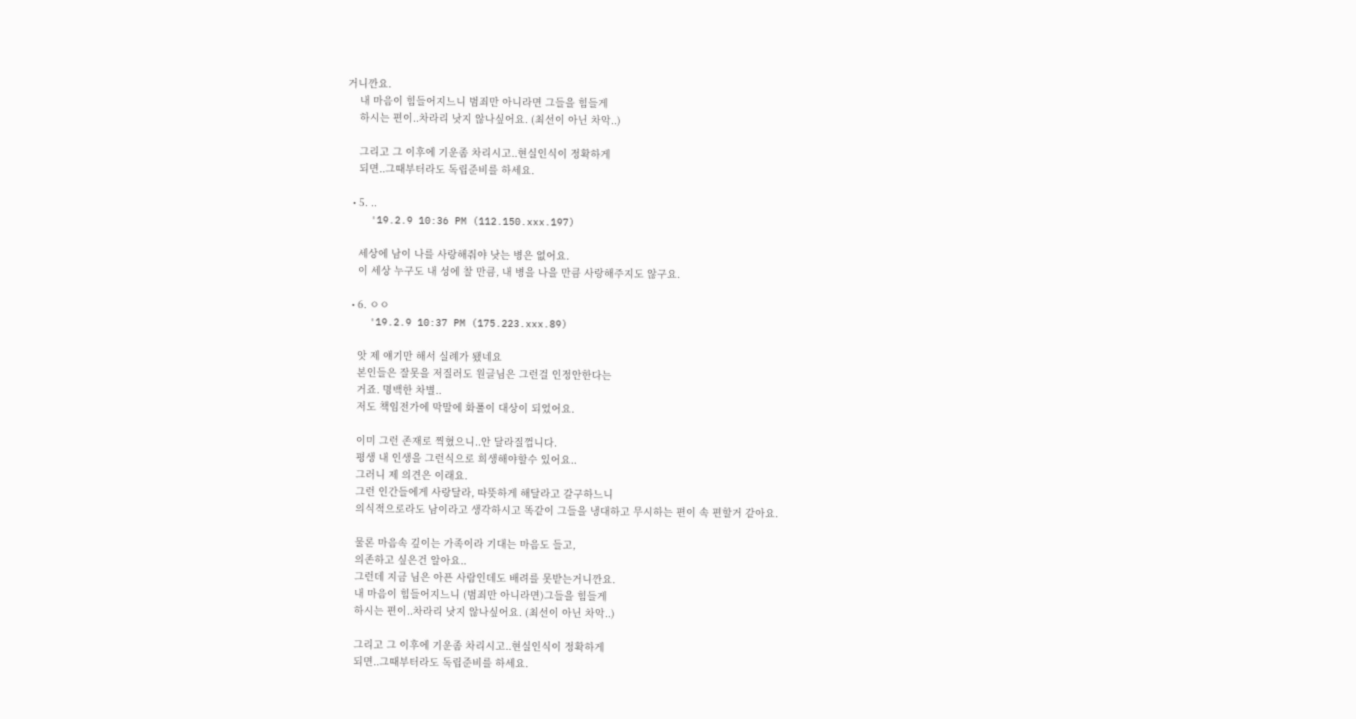거니깐요.
    내 마음이 힘들어지느니 범죄만 아니라면 그들을 힘들게
    하시는 편이..차라리 낫지 않나싶어요. (최선이 아닌 차악..)

    그리고 그 이후에 기운좀 차리시고..현실인식이 정확하게
    되면..그때부터라도 독립준비를 하세요.

  • 5. ..
    '19.2.9 10:36 PM (112.150.xxx.197)

    세상에 남이 나를 사랑해줘야 낫는 병은 없어요.
    이 세상 누구도 내 성에 찰 만큼, 내 병을 나을 만큼 사랑해주지도 않구요.

  • 6. ㅇㅇ
    '19.2.9 10:37 PM (175.223.xxx.89)

    앗 제 얘기만 해서 실례가 됐네요
    본인들은 잘못을 저질러도 원글님은 그런걸 인정안한다는
    거죠. 명백한 차별..
    저도 책임전가에 막말에 화풀이 대상이 되었어요.

    이미 그런 존재로 찍혔으니..안 달라질껍니다.
    평생 내 인생을 그런식으로 희생해야할수 있어요..
    그러니 제 의견은 이래요.
    그런 인간들에게 사랑달라, 따뜻하게 해달라고 갈구하느니
    의식적으로라도 남이라고 생각하시고 똑같이 그들을 냉대하고 무시하는 편이 속 편할거 같아요.

    물론 마음속 깊이는 가족이라 기대는 마음도 들고,
    의존하고 싶은건 알아요..
    그런데 지금 님은 아픈 사람인데도 배려를 못받는거니깐요.
    내 마음이 힘들어지느니 (범죄만 아니라면)그들을 힘들게
    하시는 편이..차라리 낫지 않나싶어요. (최선이 아닌 차악..)

    그리고 그 이후에 기운좀 차리시고..현실인식이 정확하게
    되면..그때부터라도 독립준비를 하세요.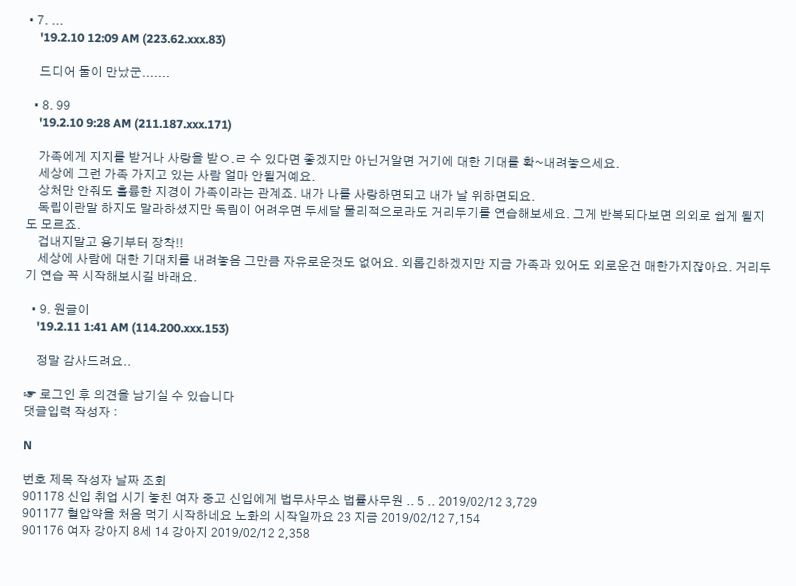• 7. ...
    '19.2.10 12:09 AM (223.62.xxx.83)

    드디어 둘이 만났군.......

  • 8. 99
    '19.2.10 9:28 AM (211.187.xxx.171)

    가족에게 지지를 받거나 사랑을 받ㅇ.ㄹ 수 있다면 좋겠지만 아닌거알면 거기에 대한 기대를 확~내려놓으세요.
    세상에 그런 가족 가지고 있는 사람 얼마 안될거예요.
    상처만 안줘도 훌륭한 지경이 가족이라는 관계죠. 내가 나를 사랑하면되고 내가 날 위하면되요.
    독립이란말 하지도 말라하셨지만 독림이 어려우면 두세달 물리적으로라도 거리두기를 연습해보세요. 그게 반복되다보면 의외로 쉽게 될지도 모르죠.
    겁내지말고 용기부터 장착!!
    세상에 사람에 대한 기대치를 내려놓음 그만큼 자유로운것도 없어요. 외롭긴하겠지만 지금 가족과 있어도 외로운건 매한가지잖아요. 거리두기 연습 꼭 시작해보시길 바래요.

  • 9. 원글이
    '19.2.11 1:41 AM (114.200.xxx.153)

    정말 감사드려요..

☞ 로그인 후 의견을 남기실 수 있습니다
댓글입력 작성자 :

N

번호 제목 작성자 날짜 조회
901178 신입 취업 시기 놓친 여자 중고 신입에게 법무사무소 법률사무원 .. 5 .. 2019/02/12 3,729
901177 혈압약을 처음 먹기 시작하네요 노화의 시작일까요 23 지금 2019/02/12 7,154
901176 여자 강아지 8세 14 강아지 2019/02/12 2,358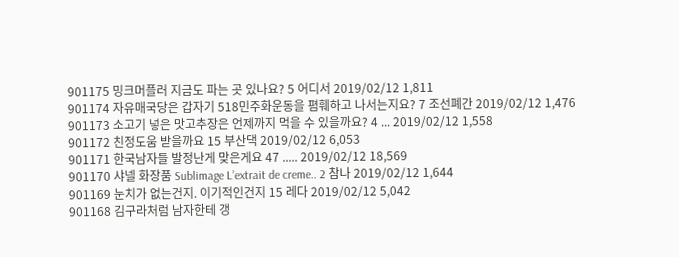901175 밍크머플러 지금도 파는 곳 있나요? 5 어디서 2019/02/12 1,811
901174 자유매국당은 갑자기 518민주화운동을 폄훼하고 나서는지요? 7 조선폐간 2019/02/12 1,476
901173 소고기 넣은 맛고추장은 언제까지 먹을 수 있을까요? 4 ... 2019/02/12 1,558
901172 친정도움 받을까요 15 부산댁 2019/02/12 6,053
901171 한국남자들 발정난게 맞은게요 47 ..... 2019/02/12 18,569
901170 샤넬 화장품 Sublimage L’extrait de creme.. 2 참나 2019/02/12 1,644
901169 눈치가 없는건지. 이기적인건지 15 레다 2019/02/12 5,042
901168 김구라처럼 남자한테 갱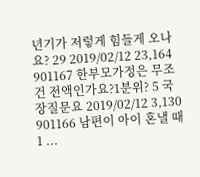년기가 저렇게 힘들게 오나요? 29 2019/02/12 23,164
901167 한부모가정은 무조건 전액인가요?1분위? 5 국장질문요 2019/02/12 3,130
901166 남편이 아이 혼낼 때 1 ...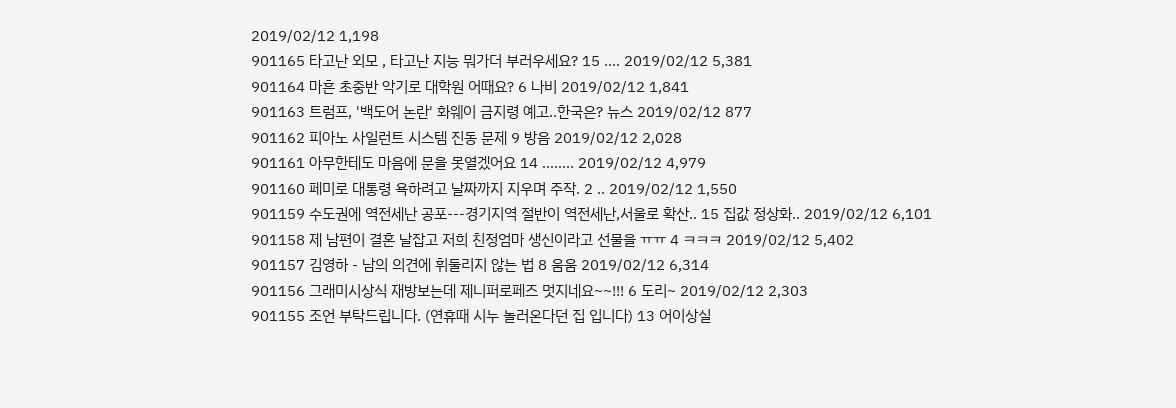2019/02/12 1,198
901165 타고난 외모 , 타고난 지능 뭐가더 부러우세요? 15 .... 2019/02/12 5,381
901164 마흔 초중반 악기로 대학원 어때요? 6 나비 2019/02/12 1,841
901163 트럼프, '백도어 논란' 화웨이 금지령 예고..한국은? 뉴스 2019/02/12 877
901162 피아노 사일런트 시스템 진동 문제 9 방음 2019/02/12 2,028
901161 아무한테도 마음에 문을 못열겠어요 14 ........ 2019/02/12 4,979
901160 페미로 대통령 욕하려고 날짜까지 지우며 주작. 2 .. 2019/02/12 1,550
901159 수도권에 역전세난 공포---경기지역 절반이 역전세난,서울로 확산.. 15 집값 정상화.. 2019/02/12 6,101
901158 제 남편이 결혼 날잡고 저희 친정엄마 생신이라고 선물을 ㅠㅠ 4 ㅋㅋㅋ 2019/02/12 5,402
901157 김영하 - 남의 의견에 휘둘리지 않는 법 8 움움 2019/02/12 6,314
901156 그래미시상식 재방보는데 제니퍼로페즈 멋지네요~~!!! 6 도리~ 2019/02/12 2,303
901155 조언 부탁드립니다. (연휴때 시누 놀러온다던 집 입니다) 13 어이상실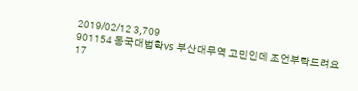2019/02/12 3,709
901154 동국대법학vs 부산대무역 고민인데 조언부탁드려요 17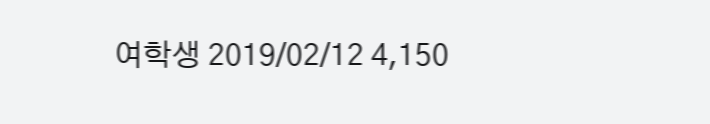여학생 2019/02/12 4,150